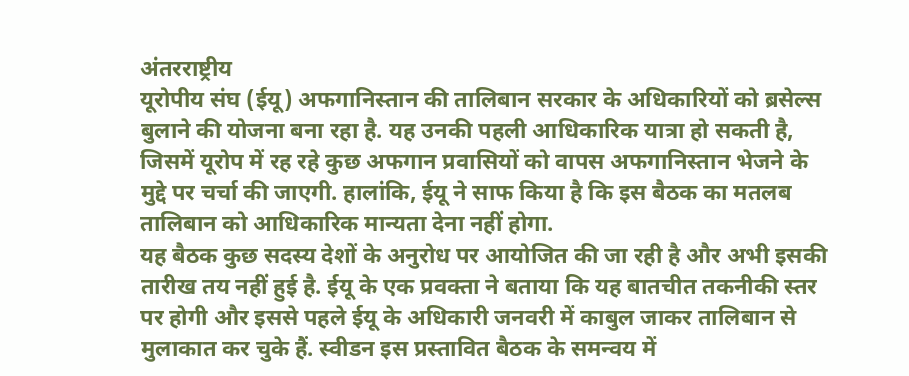अंतरराष्ट्रीय
यूरोपीय संघ (ईयू) अफगानिस्तान की तालिबान सरकार के अधिकारियों को ब्रसेल्स बुलाने की योजना बना रहा है. यह उनकी पहली आधिकारिक यात्रा हो सकती है, जिसमें यूरोप में रह रहे कुछ अफगान प्रवासियों को वापस अफगानिस्तान भेजने के मुद्दे पर चर्चा की जाएगी. हालांकि, ईयू ने साफ किया है कि इस बैठक का मतलब तालिबान को आधिकारिक मान्यता देना नहीं होगा.
यह बैठक कुछ सदस्य देशों के अनुरोध पर आयोजित की जा रही है और अभी इसकी तारीख तय नहीं हुई है. ईयू के एक प्रवक्ता ने बताया कि यह बातचीत तकनीकी स्तर पर होगी और इससे पहले ईयू के अधिकारी जनवरी में काबुल जाकर तालिबान से मुलाकात कर चुके हैं. स्वीडन इस प्रस्तावित बैठक के समन्वय में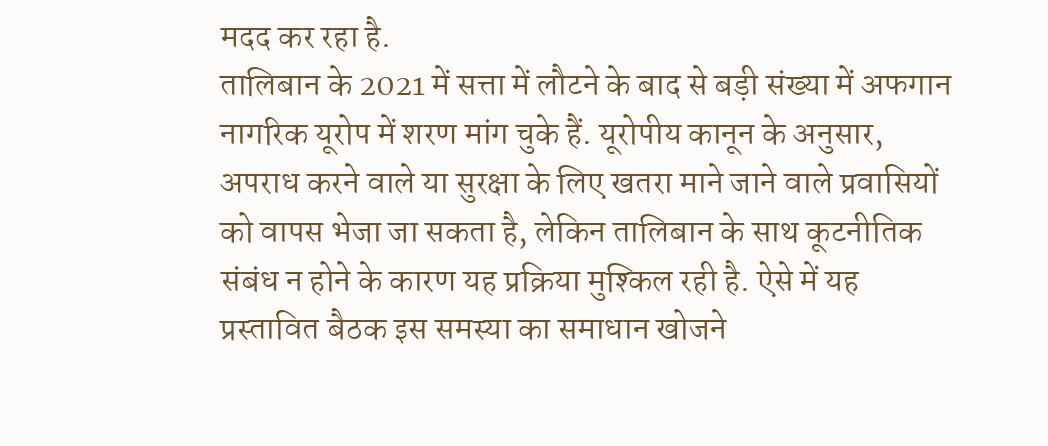मदद कर रहा है.
तालिबान के 2021 में सत्ता में लौटने के बाद से बड़ी संख्या में अफगान नागरिक यूरोप में शरण मांग चुके हैं. यूरोपीय कानून के अनुसार, अपराध करने वाले या सुरक्षा के लिए खतरा माने जाने वाले प्रवासियों को वापस भेजा जा सकता है, लेकिन तालिबान के साथ कूटनीतिक संबंध न होने के कारण यह प्रक्रिया मुश्किल रही है. ऐसे में यह प्रस्तावित बैठक इस समस्या का समाधान खोजने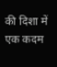की दिशा में एक कदम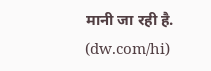मानी जा रही है. (dw.com/hi)